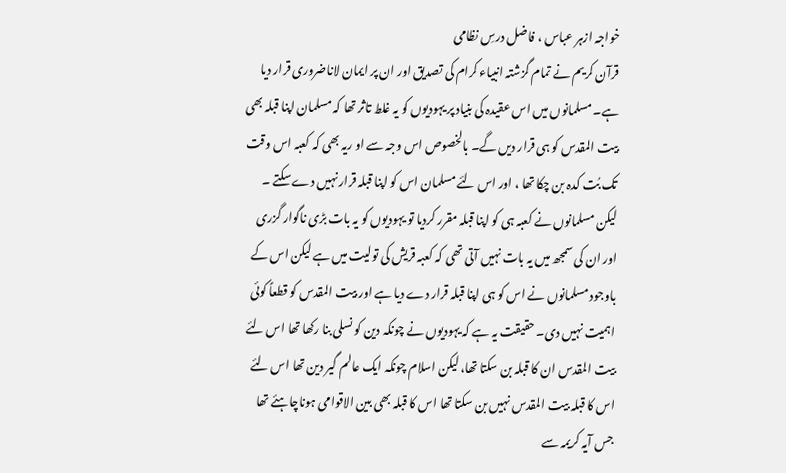خواجہ ازہر عباس ، فاضل درسِ نظامی
قرآن کریم نے تمام گزشتہ انبیاء کرام کی تصدیق اور ان پر ایمان لاناضروری قرار دیا ہے۔ مسلمانوں میں اس عقیدہ کی بنیاد پر یہودیوں کو یہ غلط تاثر تھا کہ مسلمان اپنا قبلہ بھی بیت المقدس کو ہی قرار دیں گے۔ بالخصوص اس وجہ سے او ریہ بھی کہ کعبہ اس وقت تک بُت کدہ بن چکا تھا ، اور اس لئے مسلمان اس کو اپنا قبلہ قرار نہیں دے سکتے ۔ لیکن مسلمانوں نے کعبہ ہی کو اپنا قبلہ مقرر کردیا تو یہودیوں کو یہ بات بڑی ناگوار گزری اور ان کی سمجھ میں یہ بات نہیں آتی تھی کہ کعبہ قریش کی تولیت میں ہے لیکن اس کے باوجود مسلمانوں نے اس کو ہی اپنا قبلہ قرار دے دیا ہے اور بیت المقدس کو قطعاً کوئی اہمیت نہیں دی۔ حقیقت یہ ہے کہ یہودیوں نے چونکہ دین کو نسلی بنا رکھا تھا اس لئے بیت المقدس ان کا قبلہ بن سکتا تھا، لیکن اسلام چونکہ ایک عالم گیر دین تھا اس لئے اس کا قبلہ بیت المقدس نہیں بن سکتا تھا اس کا قبلہ بھی بین الاقوامی ہوناچاہئے تھا جس آیہ کریمہ سے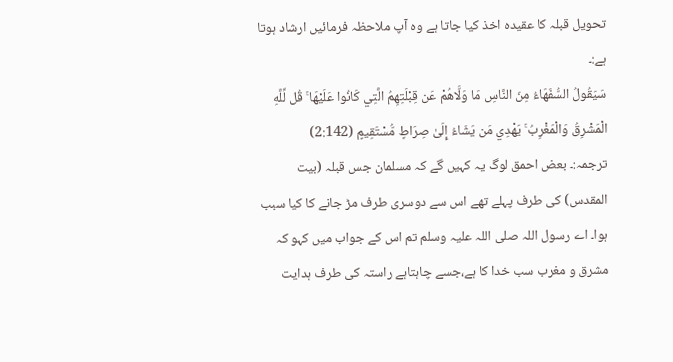تحویل قبلہ کا عقیدہ اخذ کیا جاتا ہے وہ آپ ملاحظہ فرمائیں ارشاد ہوتا ہے:۔
سَيَقُولُ السُّفَهَاءُ مِنَ النَّاسِ مَا وَلَّاهُمْ عَن قِبْلَتِهِمُ الَّتِي كَانُوا عَلَيْهَا ۚ قُل لِّلَّهِ الْمَشْرِقُ وَالْمَغْرِبُ ۚ يَهْدِي مَن يَشَاءُ إِلَىٰ صِرَاطٍ مُّسْتَقِيمٍ (2:142)
ترجمہ:۔ بعض احمق لوگ یہ کہیں گے کہ مسلمان جس قبلہ (بیت المقدس) کی طرف پہلے تھے اس سے دوسری طرف مڑ جانے کا کیا سبب ہوا۔ اے رسول اللہ صلی اللہ علیہ وسلم تم اس کے جواب میں کہو کہ مشرق و مغرب سب خدا کا ہے،جسے چاہتاہے راستہ کی طرف ہدایت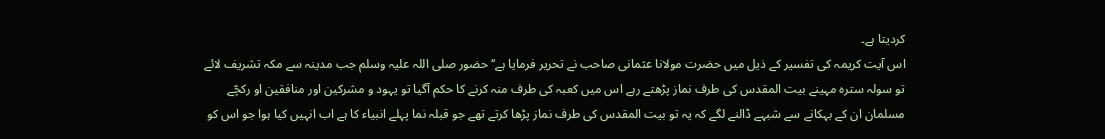کردیتا ہے۔
اس آیت کریمہ کی تفسیر کے ذیل میں حضرت مولانا عثمانی صاحب نے تحریر فرمایا ہے‘‘ حضور صلی اللہ علیہ وسلم جب مدینہ سے مکہ تشریف لائے تو سولہ سترہ مہینے بیت المقدس کی طرف نماز پڑھتے رہے اس میں کعبہ کی طرف منہ کرنے کا حکم آگیا تو یہود و مشرکین اور منافقین او رکچّے مسلمان ان کے بہکانے سے شبہے ڈالنے لگے کہ یہ تو بیت المقدس کی طرف نماز پڑھا کرتے تھے جو قبلہ نما پہلے انبیاء کا ہے اب انہیں کیا ہوا جو اس کو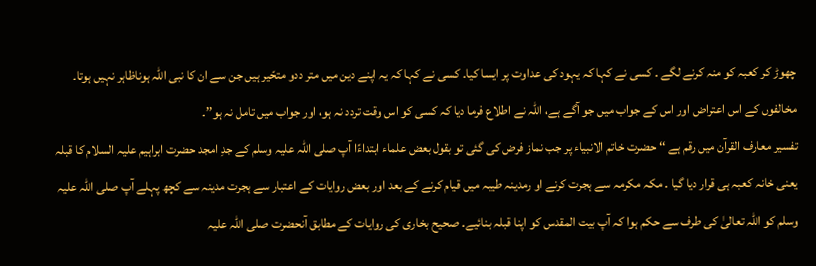چھوڑ کر کعبہ کو منہ کرنے لگے ۔ کسی نے کہا کہ یہود کی عداوت پر ایسا کیا۔ کسی نے کہا کہ یہ اپنے دین میں متر ددو متحّیر ہیں جن سے ان کا نبی اللہ ہوناظاہر نہیں ہوتا۔ مخالفوں کے اس اعتراض اور اس کے جواب میں جو آگے ہے، اللہ نے اطلاع فرما دیا کہ کسی کو اس وقت تردد نہ ہو، اور جواب میں تامل نہ ہو’’۔
تفسیر معارف القرآن میں رقم ہے ‘‘ حضرت خاتم الانبیاء پر جب نماز فرض کی گئی تو بقول بعض علماء ابتداءًا آپ صلی اللہ علیہ وسلم کے جدِ امجد حضرت ابراہیم علیہ السلام کا قبلہ یعنی خانہ کعبہ ہی قرار دیا گیا ۔ مکہ مکرمہ سے ہجرت کرنے او رمدینہ طیبہ میں قیام کرنے کے بعد اور بعض روایات کے اعتبار سے ہجرت مدینہ سے کچھ پہلے آپ صلی اللہ علیہ وسلم کو اللہ تعالیٰ کی طرف سے حکم ہوا کہ آپ بیت المقدس کو اپنا قبلہ بنائیے۔ صحیح بخاری کی روایات کے مطابق آنحضرت صلی اللہ علیہ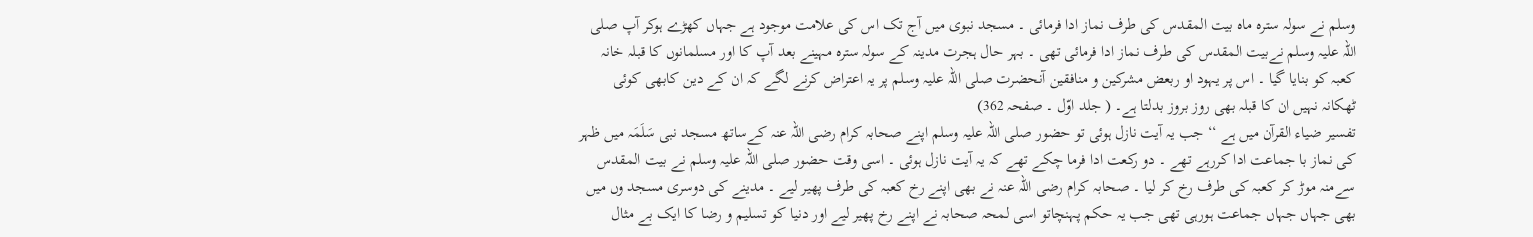وسلم نے سولہ سترہ ماہ بیت المقدس کی طرف نماز ادا فرمائی ۔ مسجد نبوی میں آج تک اس کی علامت موجود ہے جہاں کھڑے ہوکر آپ صلی اللہ علیہ وسلم نےبیت المقدس کی طرف نماز ادا فرمائی تھی ۔ بہر حال ہجرت مدینہ کے سولہ سترہ مہینے بعد آپ کا اور مسلمانوں کا قبلہ خانہ کعبہ کو بنایا گیا ۔ اس پر یہود او ربعض مشرکین و منافقین آنحضرت صلی اللہ علیہ وسلم پر یہ اعتراض کرنے لگے کہ ان کے دین کابھی کوئی ٹھکانہ نہیں ان کا قبلہ بھی روز بروز بدلتا ہے۔ ( جلد اوّل ۔ صفحہ 362)
تفسیر ضیاء القرآن میں ہے ‘‘ جب یہ آیت نازل ہوئی تو حضور صلی اللہ علیہ وسلم اپنے صحابہ کرام رضی اللہ عنہ کےساتھ مسجد نبی سَلَمَہ میں ظہر کی نماز با جماعت ادا کررہے تھے ۔ دو رکعت ادا فرما چکے تھے کہ یہ آیت نازل ہوئی ۔ اسی وقت حضور صلی اللہ علیہ وسلم نے بیت المقدس سےمنہ موڑ کر کعبہ کی طرف رخ کر لیا ۔ صحابہ کرام رضی اللہ عنہ نے بھی اپنے رخ کعبہ کی طرف پھیر لیے ۔ مدینے کی دوسری مسجد وں میں بھی جہاں جہاں جماعت ہورہی تھی جب یہ حکم پہنچاتو اسی لمحہ صحابہ نے اپنے رخ پھیر لیے اور دنیا کو تسلیم و رضا کا ایک بے مثال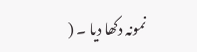نمونہ دکھا دیا ۔ (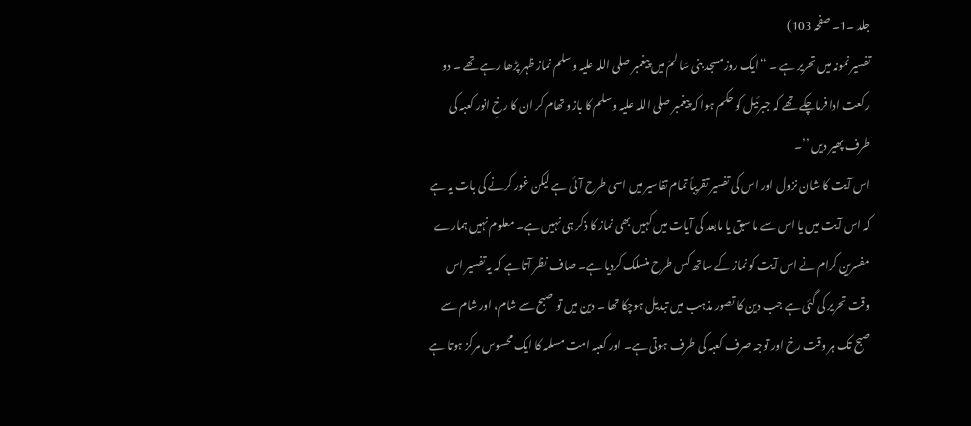جلد ۔1۔ صفحہ 103)
تفسیر نمونہ میں تحریر ہے ۔ ‘‘ایک روزمسجد بنی سَا لمَ میں پیغمبر صلی اللہ علیہ وسلم نماز ظہر پڑھا رہے تھے ۔ دو رکعت ادا فرماچکے تھے کہ جبرئیل کو حکم ہوا کہ پیغمبر صلی اللہ علیہ وسلم کا بازو تھام کر ان کا رخِ انور کعبہ کی طرف پھیر دیں ’’۔
اس آیت کا شان نزول اور اس کی تفسیر تقریباً تمام تفاسیر میں اسی طرح آئی ہے لیکن غور کرنے کی بات یہ ہے کہ اس آیت میں یا اس سے ما سبق یا مابعد کی آیات میں کہیں بھی نماز کا ذکر ہی نہیں ہے۔ معلوم نہیں ہمارے مفسرین کرام نے اس آیت کو نماز کے ساتھ کس طرح منسلک کردیا ہے۔ صاف نظر آتا ہے کہ یہ تفسیر اس وقت تحریر کی گئی ہے جب دین کا تصور مذہب میں تبدیل ہوچکا تھا ۔ دین میں تو صبح سے شام، اور شام سے صبح تک ہر وقت رخ اور توجہ صرف کعبہ کی طرف ہوتی ہے۔ اور کعبہ امت مسلمہ کا ایک محسوس مرکز ہوتا ہے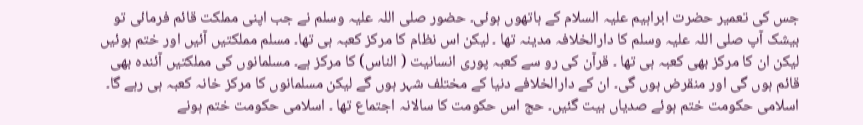جس کی تعمیر حضرت ابراہیم علیہ السلام کے ہاتھوں ہوئی۔ حضور صلی اللہ علیہ وسلم نے جب اپنی مملکت قائم فرمائی تو بیشک آپ صلی اللہ علیہ وسلم کا دارالخلافہ مدینہ تھا ۔ لیکن اس نظام کا مرکز کعبہ ہی تھا۔ مسلم مملکتیں آئیں اور ختم ہوئیں لیکن ان کا مرکز بھی کعبہ ہی تھا ۔ قرآن کی رو سے کعبہ پوری انسانیت ( الناس) کا مرکز ہے۔ مسلمانوں کی مملکتیں آئندہ بھی قائم ہوں گی اور منقرض ہوں گی۔ ان کے دارالخلافے دنیا کے مختلف شہر ہوں گے لیکن مسلمانوں کا مرکز خانہ کعبہ ہی رہے گا۔ اسلامی حکومت ختم ہوئے صدیاں بیت گئیں۔ حج اس حکومت کا سالانہ اجتماع تھا ۔ اسلامی حکومت ختم ہونے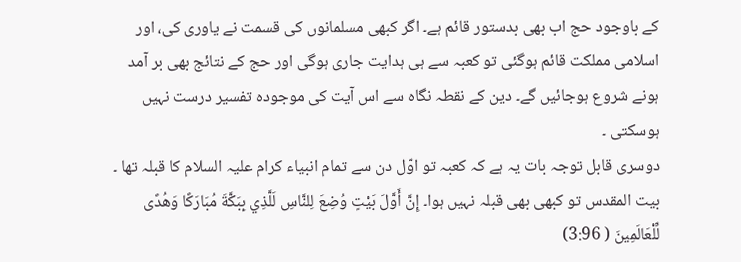کے باوجود حج اب بھی بدستور قائم ہے۔ اگر کبھی مسلمانوں کی قسمت نے یاوری کی، اور اسلامی مملکت قائم ہوگئی تو کعبہ سے ہی ہدایت جاری ہوگی اور حج کے نتائج بھی بر آمد ہونے شروع ہوجائیں گے۔ دین کے نقطہ نگاہ سے اس آیت کی موجودہ تفسیر درست نہیں ہوسکتی ۔
دوسری قابل توجہ بات یہ ہے کہ کعبہ تو اوّل دن سے تمام انبیاء کرام علیہ السلام کا قبلہ تھا ۔ بیت المقدس تو کبھی بھی قبلہ نہیں ہوا۔ إِنَّ أَوَّلَ بَيْتٍ وُضِعَ لِلنَّاسِ لَلَّذِي بِبَكَّةَ مُبَارَكًا وَهُدًى لِّلْعَالَمِينَ ( 3:96)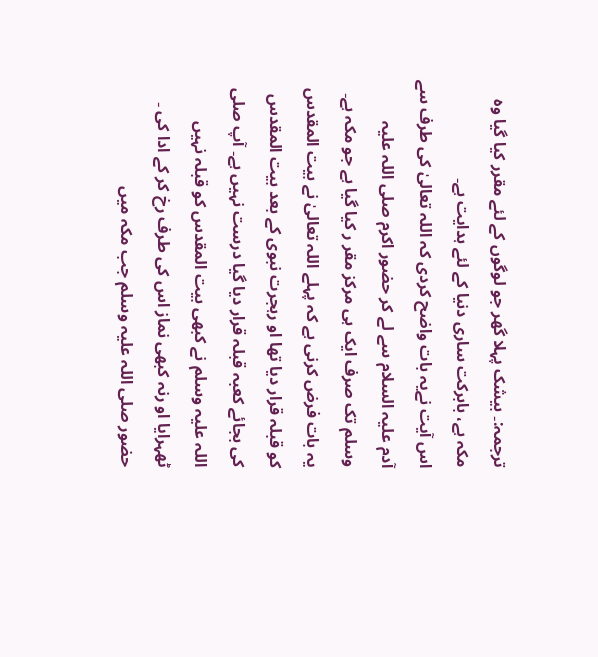ترجمہ:۔ بیشک پہلا گھر جو لوگوں کے لئے مقرر کیا گیا وہ مکہ ہے، بابرکت ساری دنیا کے لئے ہدایت ہے۔
اس آیت نےیہ بات واضح کردی کہ اللہ تعالیٰ کی طرف سے آدم علیہ السلام سے لے کر حضور اکرم صلی اللہ علیہ وسلم تک صرف ایک ہی مرکز مقر ر کیا گیا ہے جو مکہ ہے۔ یہ بات فرض کرنی ہے کہ پہلے اللہ تعالیٰ نے بیت المقدس کو قبلہ قرار دیا تھا او رہجرت نبوی کے بعد بیت المقدس کی بجائے کعبہ قبلہ قرار دیا گیا درست نہیں ہے۔ آپ صلی اللہ علیہ وسلم نے کبھی بیت المقدس کو قبلہ نہیں ٹھہرایا او رنہ کبھی نماز اس کی طرف رخ کر کے ادا کی ۔ حضور صلی اللہ علیہ وسلم جب مکہ میں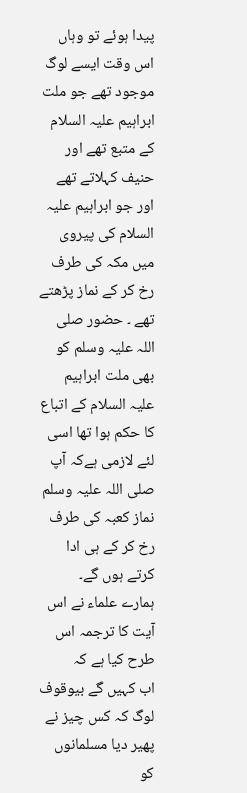پیدا ہوئے تو وہاں اس وقت ایسے لوگ موجود تھے جو ملت ابراہیم علیہ السلام کے متبع تھے اور حنیف کہلاتے تھے اور جو ابراہیم علیہ السلام کی پیروی میں مکہ کی طرف رخ کر کے نماز پڑھتے تھے ۔ حضور صلی اللہ علیہ وسلم کو بھی ملت ابراہیم علیہ السلام کے اتباع کا حکم ہوا تھا اسی لئے لازمی ہےکہ آپ صلی اللہ علیہ وسلم نماز کعبہ کی طرف رخ کر کے ہی ادا کرتے ہوں گے۔
ہمارے علماء نے اس آیت کا ترجمہ اس طرح کیا ہے کہ
اب کہیں گے بیوقوف لوگ کہ کس چیز نے پھیر دیا مسلمانوں کو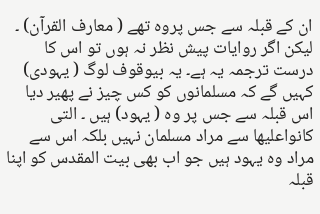ان کے قبلہ سے جس پروہ تھے ( معارف القرآن) ۔ لیکن اگر روایات پیش نظر نہ ہوں تو اس کا درست ترجمہ یہ ہے۔ یہ بیوقوف لوگ ( یہودی) کہیں گے کہ مسلمانوں کو کس چیز نے پھیر دیا اس قبلہ سے جس پر وہ ( یہود) ہیں ۔ التی کانواعلیھا سے مراد مسلمان نہیں بلکہ اس سے مراد وہ یہود ہیں جو اب بھی بیت المقدس کو اپنا قبلہ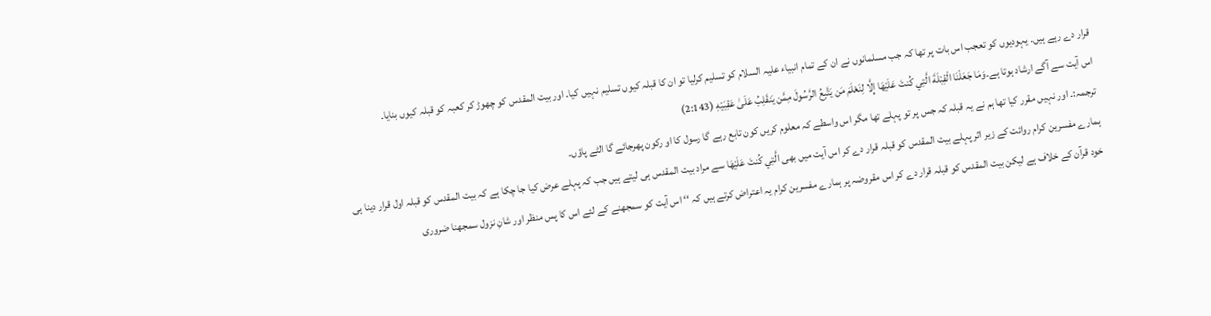قرار دے رہے ہیں۔ یہودیوں کو تعجب اس بات پر تھا کہ جب مسلمانوں نے ان کے تمام انبیاء علیہ السلام کو تسلیم کرلیا تو ان کا قبلہ کیوں تسلیم نہیں کیا۔ اور بیت المقدس کو چھوڑ کر کعبہ کو قبلہ کیوں بنایا۔
اس آیت سے آگے ارشاد ہوتا ہے۔وَمَا جَعَلْنَا الْقِبْلَةَ الَّتِي كُنتَ عَلَيْهَا إِلَّا لِنَعْلَمَ مَن يَتَّبِعُ الرَّسُولَ مِمَّن يَنقَلِبُ عَلَىٰ عَقِبَيْهِ (2:143)
ترجمہ:۔ اور نہیں مقرر کیا تھا ہم نے یہ قبلہ کہ جس پر تو پہلے تھا مگر اس واسطے کہ معلوم کریں کون تابع رہے گا رسول کا او رکون پھرجائے گا الٹے پاؤں۔
ہمارے مفسرین کرام روائت کے زیر اثر پہلے بیت المقدس کو قبلہ قرار دے کر اس آیت میں بھی الَّتِي كُنتَ عَلَيْهَا سے مراد بیت المقدس ہی لیتے ہیں جب کہ پہلے عرض کیا جا چکا ہے کہ بیت المقدس کو قبلہ اول قرار دینا ہی خود قرآن کے خلاف ہے لیکن بیت المقدس کو قبلہ قرار دے کر اس مقروضہ پر ہمارے مفسرین کرام یہ اعتراض کرتے ہیں کہ ‘‘ اس آیت کو سمجھنے کے لئے اس کا پس منظر اور شانِ نزول سمجھنا ضروری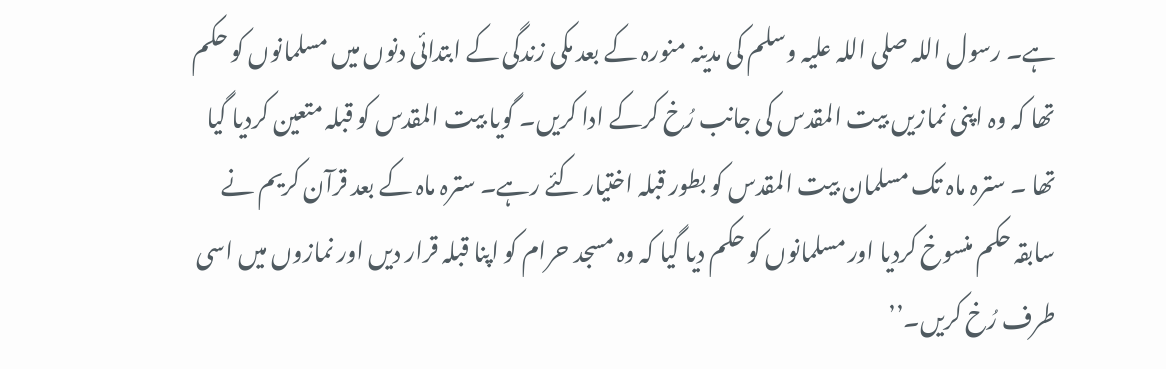ہے۔ رسول اللہ صلی اللہ علیہ وسلم کی مدینہ منورہ کے بعد مکی زندگی کے ابتدائی دنوں میں مسلمانوں کو حکم تھا کہ وہ اپنی نمازیں بیت المقدس کی جانب رُخ کرکے ادا کریں۔ گویا بیت المقدس کو قبلہ متعین کردیا گیا تھا ۔ سترہ ماہ تک مسلمان بیت المقدس کو بطور قبلہ اختیار کئے رہے۔ سترہ ماہ کے بعد قرآن کریم نے سابقہ حکم منسوخ کردیا اور مسلمانوں کو حکم دیا گیا کہ وہ مسجد حرام کو اپنا قبلہ قرار دیں اور نمازوں میں اسی طرف رُخ کریں۔’’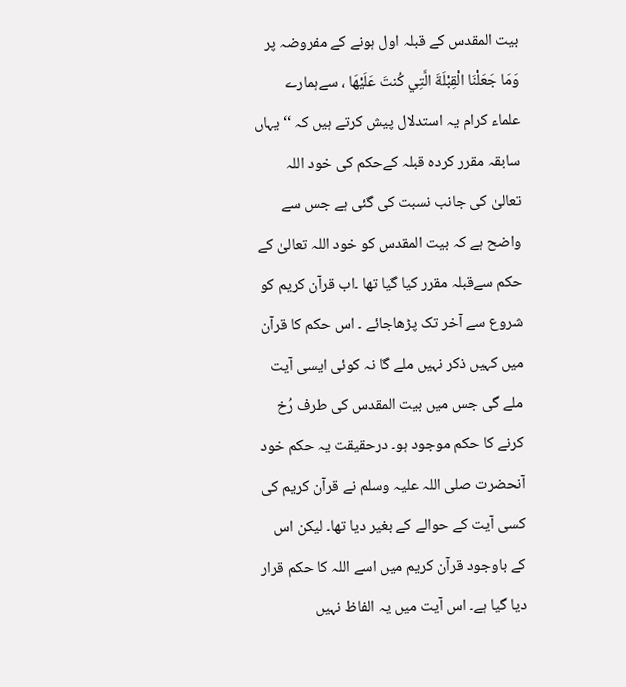بیت المقدس کے قبلہ اول ہونے کے مفروضہ پر وَمَا جَعَلْنَا الْقِبْلَةَ الَّتِي كُنتَ عَلَيْهَا ، سےہمارے علماء کرام یہ استدلال پیش کرتے ہیں کہ ‘‘ یہاں سابقہ مقرر کردہ قبلہ کےحکم کی خود اللہ تعالیٰ کی جانب نسبت کی گئی ہے جس سے واضح ہے کہ بیت المقدس کو خود اللہ تعالیٰ کے حکم سےقبلہ مقرر کیا گیا تھا ۔اب قرآن کریم کو شروع سے آخر تک پڑھاجائے ۔ اس حکم کا قرآن میں کہیں ذکر نہیں ملے گا نہ کوئی ایسی آیت ملے گی جس میں بیت المقدس کی طرف رُخ کرنے کا حکم موجود ہو۔ درحقیقت یہ حکم خود آنحضرت صلی اللہ علیہ وسلم نے قرآن کریم کی کسی آیت کے حوالے کے بغیر دیا تھا۔ لیکن اس کے باوجود قرآن کریم میں اسے اللہ کا حکم قرار دیا گیا ہے۔ اس آیت میں یہ الفاظ نہیں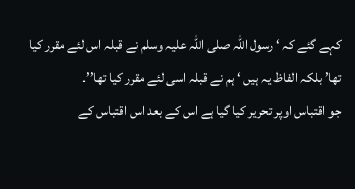کہے گئے کہ ‘ رسول اللہ صلی اللہ علیہ وسلم نے قبلہ اس لئے مقرر کیا تھا’ بلکہ الفاظ یہ ہیں ‘ ہم نے قبلہ اسی لئے مقرر کیا تھا’’۔
جو اقتباس اوپر تحریر کیا گیا ہے اس کے بعد اس اقتباس کے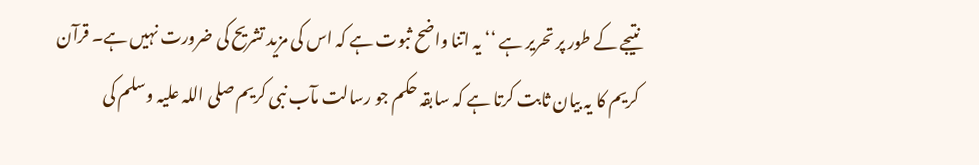نتیجے کے طور پر تحریر ہے ‘‘ یہ اتنا واضح ثبوت ہے کہ اس کی مزید تشریح کی ضرورت نہیں ہے۔ قرآن کریم کا یہ بیان ثابت کرتا ہے کہ سابقہ حکم جو رسالت مآب نبی کریم صلی اللہ علیہ وسلم کی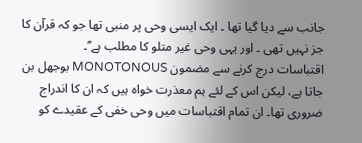جانب سے دیا گیا تھا ۔ ایک ایسی وحی پر منبی تھا جو کہ قرآن کا جز نہیں تھی ۔ اور یہی وحی غیر متلو کا مطلب ہے’’۔
اقتباسات درج کرنے سے مضمون MONOTONOUS بوجھل بن جاتا ہے، لیکن اس کے لئے ہم معذرت خواہ ہیں کہ ان کا اندراج ضروری تھا۔ ان تمام اقتباسات میں وحی خفی کے عقیدے کو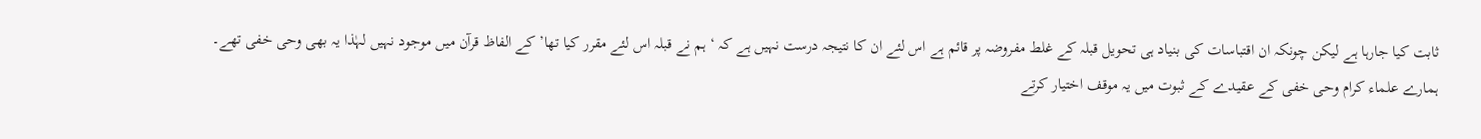ثابت کیا جارہا ہے لیکن چونکہ ان اقتباسات کی بنیاد ہی تحویل قبلہ کے غلط مفروضہ پر قائم ہے اس لئے ان کا نتیجہ درست نہیں ہے کہ ‘ ہم نے قبلہ اس لئے مقرر کیا تھا’ کے الفاظ قرآن میں موجود نہیں لہٰذا یہ بھی وحی خفی تھے۔
ہمارے علماء کرام وحی خفی کے عقیدے کے ثبوت میں یہ موقف اختیار کرتے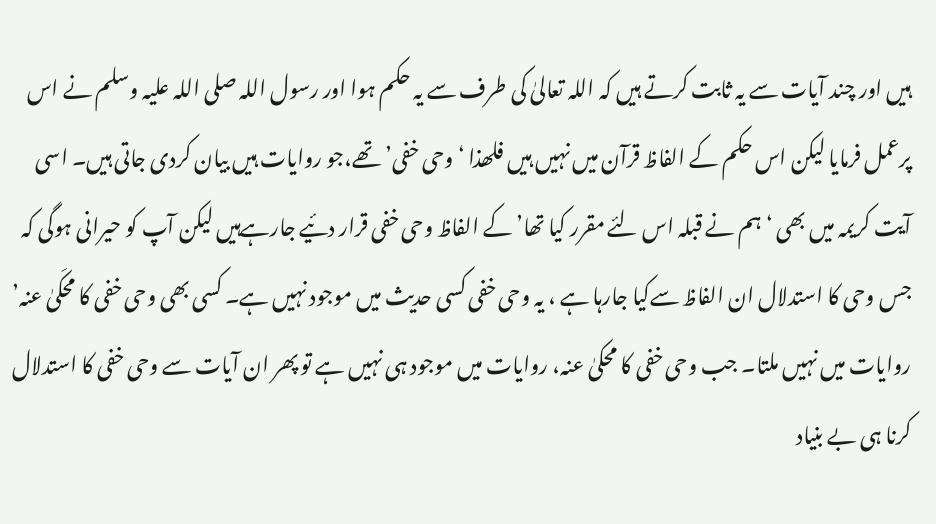ہیں اور چند آیات سے یہ ثابت کرتے ہیں کہ اللہ تعالیٰ کی طرف سے یہ حکم ہوا اور رسول اللہ صلی اللہ علیہ وسلم نے اس پرعمل فرمایا لیکن اس حکم کے الفاظ قرآن میں نہیں ہیں فلھذا ‘وحی خفی’ تھے،جو روایات ہیں بیان کردی جاتی ہیں۔ اسی آیت کریمہ میں بھی ‘ ہم نے قبلہ اس لئے مقرر کیا تھا’ کے الفاظ وحی خفی قرار دئیے جارہےہیں لیکن آپ کو حیرانی ہوگی کہ جس وحی کا استدلال ان الفاظ سےکیا جارہا ہے ، یہ وحی خفی کسی حدیث میں موجود نہیں ہے۔ کسی بھی وحی خفی کا محکَیٰ عنہ’ روایات میں نہیں ملتا۔ جب وحی خفی کا محکیٰ عنہ، روایات میں موجود ہی نہیں ہے تو پھر ان آیات سے وحی خفی کا استدلال کرنا ہی بے بنیاد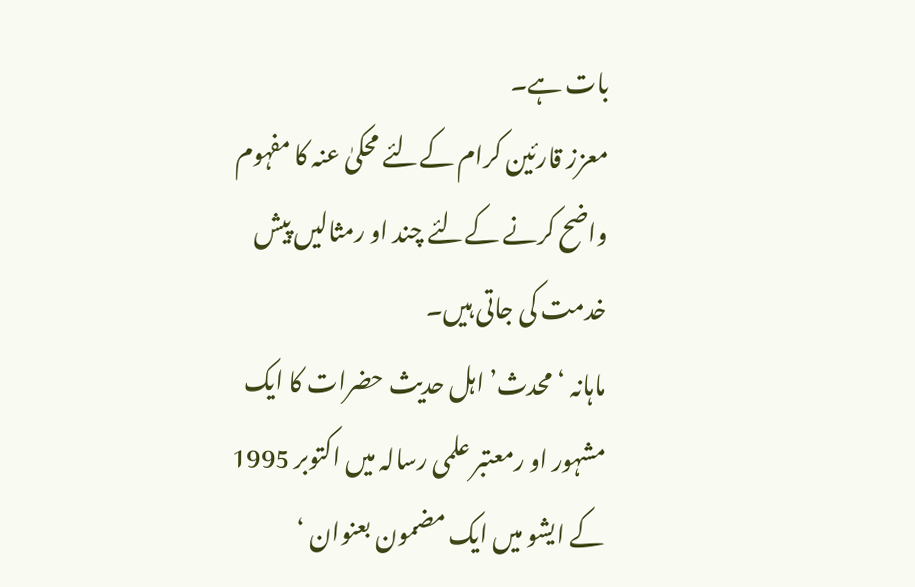بات ہے۔
معزز قارئین کرام کےلئے محکیٰ عنہ کا مفہوم واضح کرنے کےلئے چند او رمثالیں پیش خدمت کی جاتی ہیں۔
ماہانہ ‘ محدث’ اہل حدیث حضرات کا ایک مشہور او رمعتبر علمی رسالہ میں اکتوبر 1995 کے ایشو میں ایک مضمون بعنوان ‘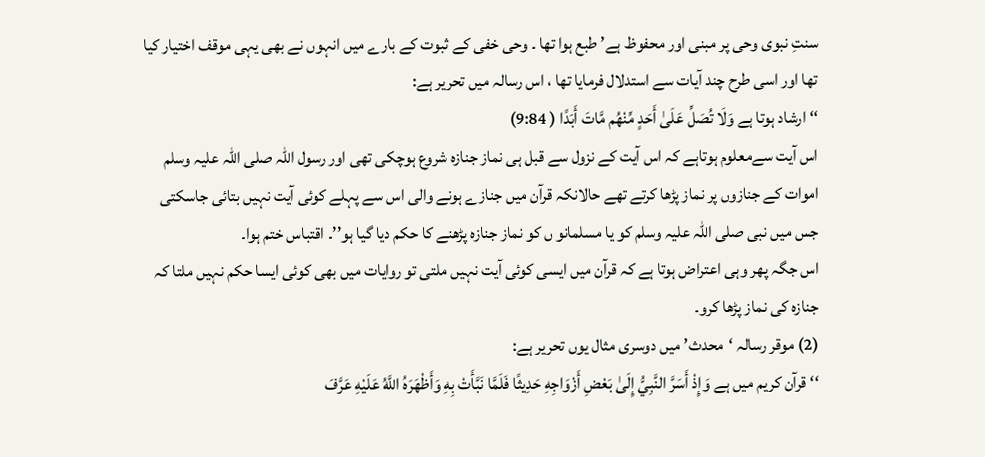سنتِ نبوی وحی پر مبنی اور محفوظ ہے’ طبع ہوا تھا ۔ وحی خفی کے ثبوت کے بارے میں انہوں نے بھی یہی موقف اختیار کیا تھا اور اسی طرح چند آیات سے استدلال فرمایا تھا ، اس رسالہ میں تحریر ہے:
‘‘ ارشاد ہوتا ہے وَلَا تُصَلِّ عَلَىٰ أَحَدٍ مِّنْهُم مَّاتَ أَبَدًا ( 9:84)
اس آیت سےمعلوم ہوتاہے کہ اس آیت کے نزول سے قبل ہی نماز جنازہ شروع ہوچکی تھی اور رسول اللہ صلی اللہ علیہ وسلم اموات کے جنازوں پر نماز پڑھا کرتے تھے حالانکہ قرآن میں جنازے ہونے والی اس سے پہلے کوئی آیت نہیں بتائی جاسکتی جس میں نبی صلی اللہ علیہ وسلم کو یا مسلمانو ں کو نماز جنازہ پڑھنے کا حکم دیا گیا ہو’’۔ اقتباس ختم ہوا۔
اس جگہ پھر وہی اعتراض ہوتا ہے کہ قرآن میں ایسی کوئی آیت نہیں ملتی تو روایات میں بھی کوئی ایسا حکم نہیں ملتا کہ جنازہ کی نماز پڑھا کرو۔
(2) موقر رسالہ ‘محدث’ میں دوسری مثال یوں تحریر ہے:
‘‘ قرآن کریم میں ہے وَإِذْ أَسَرَّ النَّبِيُّ إِلَىٰ بَعْضِ أَزْوَاجِهِ حَدِيثًا فَلَمَّا نَبَّأَتْ بِهِ وَأَظْهَرَهُ اللَّهُ عَلَيْهِ عَرَّفَ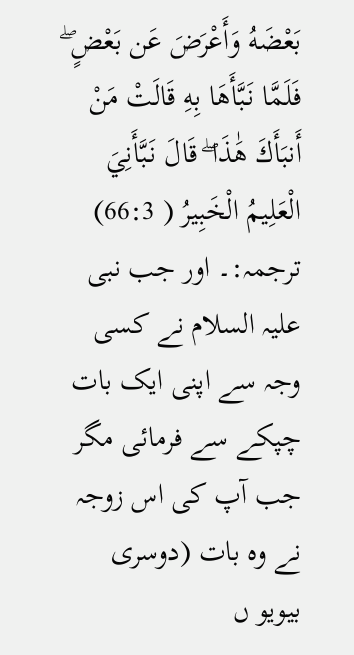بَعْضَهُ وَأَعْرَضَ عَن بَعْضٍ ۖ فَلَمَّا نَبَّأَهَا بِهِ قَالَتْ مَنْ أَنبَأَكَ هَٰذَا ۖ قَالَ نَبَّأَنِيَ الْعَلِيمُ الْخَبِيرُ ( 66:3)
ترجمہ:۔ اور جب نبی علیہ السلام نے کسی وجہ سے اپنی ایک بات چپکے سے فرمائی مگر جب آپ کی اس زوجہ نے وہ بات (دوسری بیویو ں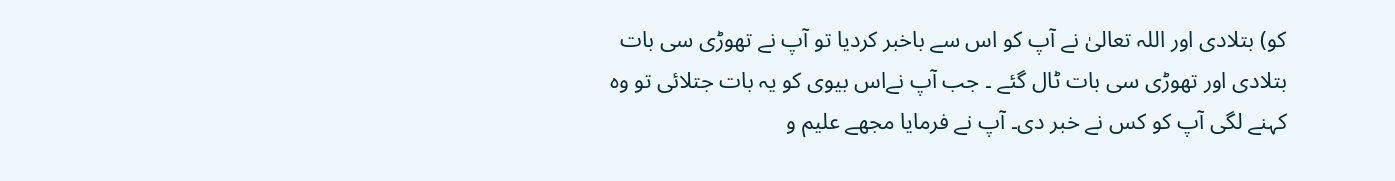کو) بتلادی اور اللہ تعالیٰ نے آپ کو اس سے باخبر کردیا تو آپ نے تھوڑی سی بات بتلادی اور تھوڑی سی بات ٹال گئے ۔ جب آپ نےاس بیوی کو یہ بات جتلائی تو وہ کہنے لگی آپ کو کس نے خبر دی۔ آپ نے فرمایا مجھے علیم و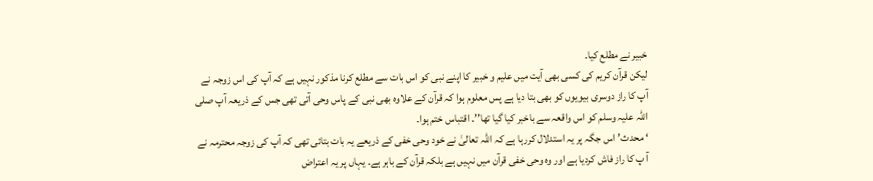خبیر نے مطلع کیا۔
لیکن قرآن کریم کی کسی بھی آیت میں علیم و خبیر کا اپنے نبی کو اس بات سے مطلع کرنا مذکور نہیں ہے کہ آپ کی اس زوجہ نے آپ کا راز دوسری بیویوں کو بھی بتا دیا ہے پس معلوم ہوا کہ قرآن کے علاوہ بھی نبی کے پاس وحی آتی تھی جس کے ذریعہ آپ صلی اللہ علیہ وسلم کو اس واقعہ سے باخبر کیا گیا تھا’’۔ اقتباس ختم ہوا۔
‘ محدث’اس جگہ پر یہ استدلال کررہا ہے کہ اللہ تعالیٰ نے خود وحی خفی کے ذریعے یہ بات بتائی تھی کہ آپ کی زوجہ محترمہ نے آ پ کا راز فاش کردیا ہے اور وہ وحی خفی قرآن میں نہیں ہے بلکہ قرآن کے باہر ہے۔ یہاں پر یہ اعتراض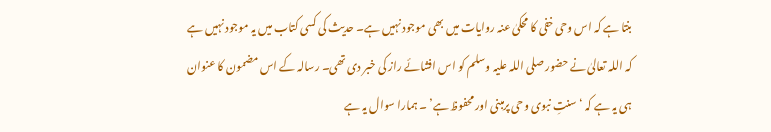بنتا ہے کہ اس وحی خفی کا محکیٰ عنہ روایات میں بھی موجود نہیں ہے۔ حدیث کی کسی کتاب میں یہ موجود نہیں ہے کہ اللہ تعالیٰ نے حضور صلی اللہ علیہ وسلم کو اس افشائے راز کی خبر دی تھی۔ رسالہ کے اس مضمون کا عنوان ہی یہ ہے کہ ‘ سنتِ نبوی وحی پرمبنی اور محفوظ ہے’ ۔ ہمارا سوال یہ ہے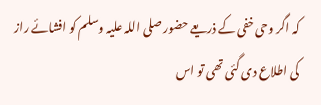کہ اگر وحی خفی کے ذریعے حضور صلی اللہ علیہ وسلم کو افشائے راز کی اطلاع دی گئی تھی تو اس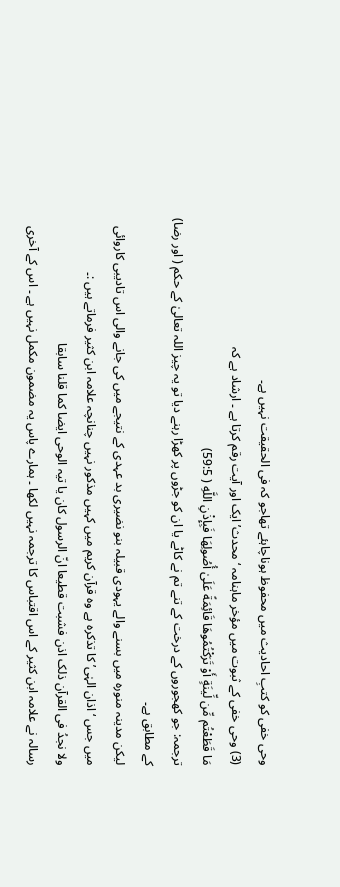وحی خفی کو کتبِ احادیث میں محفوظ ہوناچاہئے تھاجو کہ فی الحقیقت نہیں ہے۔
(3) وحی خفی کے ثبوت میں مؤخر ماہنامہ ‘ محدث’ ایک اور آیت رقم کرتا ہے ۔ ارشاد ہے کہ
مَا قَطَعْتُم مِّن لِّينَةٍ أَوْ تَرَكْتُمُوهَا قَائِمَةً عَلَىٰ أُصُولِهَا فَبِإِذْنِ اللَّهِ ( 59:5)
ترجمہ: جو کھجوروں کے درخت کے تنے تم نے کاٹے یا ان کو جڑوں پر کھڑا رہنے دیا تو یہ چیز اللہ تعالیٰ کے حکم ( اور رضا) کے مطابق ہے۔
لیکن مدینہ منورہ میں بسنے والے یہودی قبیلہ بنو نضیری بد عہدی کے نتیجے میں کی جانے والی اس تادیبی کاروائی میں جس ‘ اذان الہٰی’ کا تذکرہ ہے وہ قرآن کریم میں کہیں مذکور نہیں چنانچہ علامہ ابن کثیر فرماتے ہیں :۔
ولا نجدُ فی القرآن ذلک اذن فشبت قطیعا انّ الرسول کان یا تیہ الوحی ایضا کما قلنا سابقا
رسالہ نے علامہ ابن کثیر کے اس اقتباس کا ترجمہ نہیں لکھا ۔ ہمارے پاس یہ مضمون مکمل نہیں ہے ۔ اس کے آخری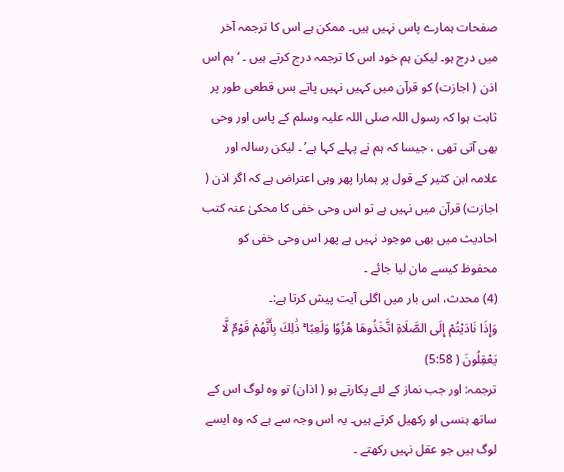صفحات ہمارے پاس نہیں ہیں۔ ممکن ہے اس کا ترجمہ آخر میں درج ہو۔ لیکن ہم خود اس کا ترجمہ درج کرتے ہیں ۔ ‘ ہم اس اذن ( اجازت) کو قرآن میں کہیں نہیں پاتے بس قطعی طور پر ثابت ہوا کہ رسول اللہ صلی اللہ علیہ وسلم کے پاس اور وحی بھی آتی تھی ، جیسا کہ ہم نے پہلے کہا ہے’ ۔ لیکن رسالہ اور علامہ ابن کثیر کے قول پر ہمارا پھر وہی اعتراض ہے کہ اگر اذن ( اجازت) قرآن میں نہیں ہے تو اس وحی خفی کا محکیٰ عنہ کتب احادیث میں بھی موجود نہیں ہے پھر اس وحی خفی کو محفوظ کیسے مان لیا جائے ۔
(4) محدث، اس بار میں اگلی آیت پیش کرتا ہے:۔
وَإِذَا نَادَيْتُمْ إِلَى الصَّلَاةِ اتَّخَذُوهَا هُزُوًا وَلَعِبًا ۚ ذَٰلِكَ بِأَنَّهُمْ قَوْمٌ لَّا يَعْقِلُونَ ( 5:58)
ترجمہ: اور جب نماز کے لئے پکارتے ہو ( اذان) تو وہ لوگ اس کے ساتھ ہنسی او رکھیل کرتے ہیں۔ یہ اس وجہ سے ہے کہ وہ ایسے لوگ ہیں جو عقل نہیں رکھتے ۔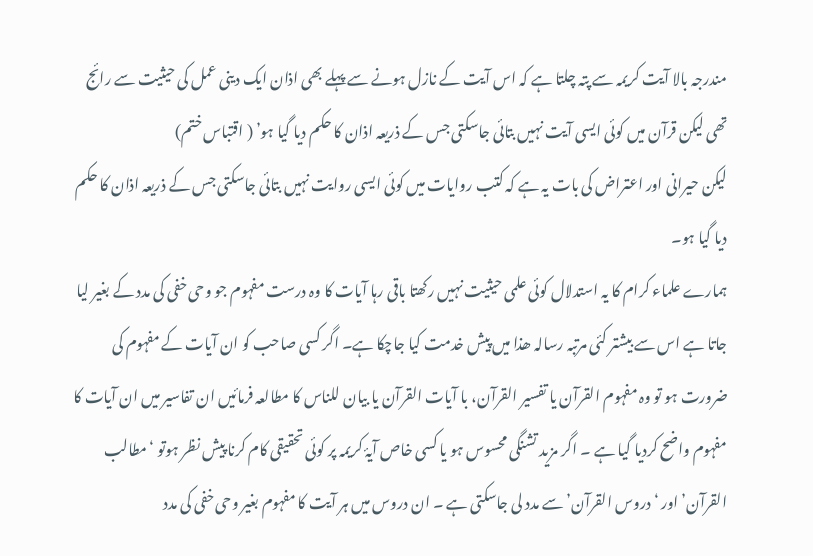مندرجہ بالا آیت کریمہ سے پتہ چلتا ہے کہ اس آیت کے نازل ہونے سے پہلے بھی اذان ایک دینی عمل کی حیثیت سے رائج تھی لیکن قرآن میں کوئی ایسی آیت نہیں بتائی جاسکتی جس کے ذریعہ اذان کا حکم دیا گیا ہو’ ( اقتباس ختم)
لیکن حیرانی اور اعتراض کی بات یہ ہے کہ کتب روایات میں کوئی ایسی روایت نہیں بتائی جاسکتی جس کے ذریعہ اذان کا حکم دیا گیا ہو۔
ہمارے علماء کرام کا یہ استدلال کوئی علمی حیثیت نہیں رکھتا باقی رہا آیات کا وہ درست مفہوم جو وحی خفی کی مدد کے بغیر لیا جاتا ہے اس سے بیشتر کئی مرتبہ رسالہ ھذا میں پیش خدمت کیا جاچکا ہے۔ اگر کسی صاحب کو ان آیات کے مفہوم کی ضرورت ہو تو وہ مفہوم القرآن یا تفسیر القرآن، با آیات القرآن یا بیان للناس کا مطالعہ فرمائیں ان تفاسیر میں ان آیات کا مفہوم واضح کردیا گیا ہے ۔ اگر مزید تشنگی محسوس ہو یا کسی خاص آیۂ کریمہ پر کوئی تحقیقی کام کرنا پیش نظر ہوتو ‘مطالب القرآن’ اور ‘ دروس القرآن’ سے مدد لی جاسکتی ہے ۔ ان دروس میں ہر آیت کا مفہوم بغیر وحی خفی کی مدد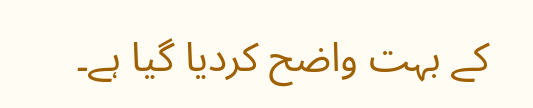کے بہت واضح کردیا گیا ہے۔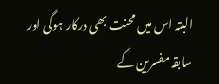البتہ اس میں محنت بھی درکار ہوگی اور سابقہ مفسرین کے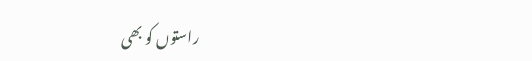راستوں کو بھی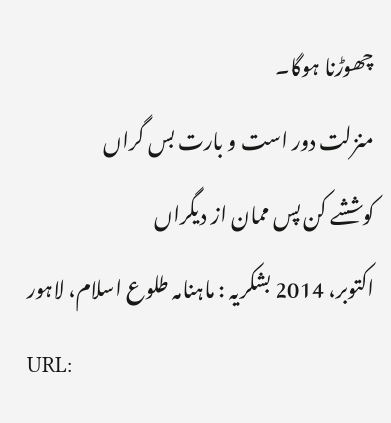چھوڑنا ہوگا۔
منزلت دور است و بارت بس گراں
کوششے کن پس ممان از دیگراں
اکتوبر، 2014 بشکریہ : ماہنامہ طلوع اسلام، لاہور
URL: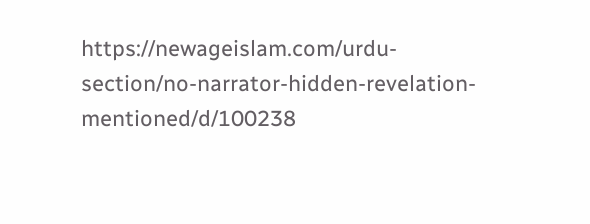https://newageislam.com/urdu-section/no-narrator-hidden-revelation-mentioned/d/100238